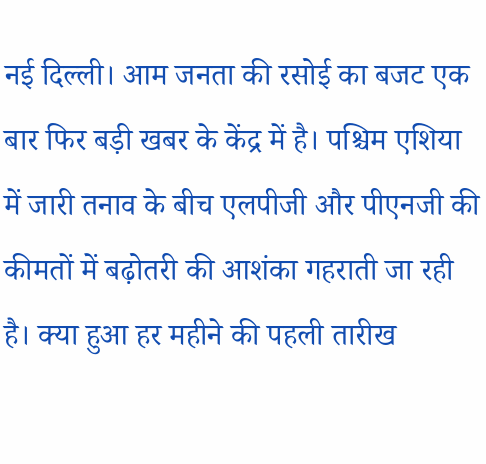नई दिल्ली। आम जनता की रसोई का बजट एक बार फिर बड़ी खबर के केंद्र में है। पश्चिम एशिया में जारी तनाव के बीच एलपीजी और पीएनजी की कीमतों में बढ़ोतरी की आशंका गहराती जा रही है। क्या हुआ हर महीने की पहली तारीख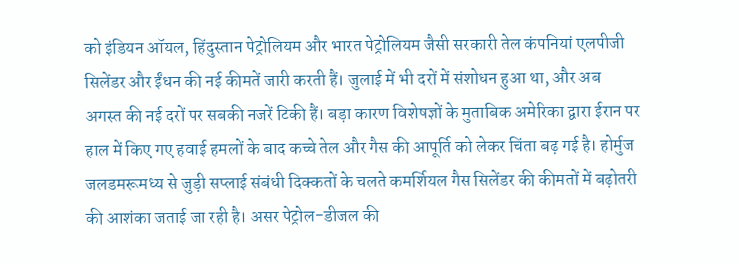को इंडियन ऑयल, हिंदुस्तान पेट्रोलियम और भारत पेट्रोलियम जैसी सरकारी तेल कंपनियां एलपीजी सिलेंडर और ईंधन की नई कीमतें जारी करती हैं। जुलाई में भी दरों में संशोधन हुआ था, और अब अगस्त की नई दरों पर सबकी नजरें टिकी हैं। बड़ा कारण विशेषज्ञों के मुताबिक अमेरिका द्वारा ईरान पर हाल में किए गए हवाई हमलों के बाद कच्चे तेल और गैस की आपूर्ति को लेकर चिंता बढ़ गई है। होर्मुज जलडमरूमध्य से जुड़ी सप्लाई संबंधी दिक्कतों के चलते कमर्शियल गैस सिलेंडर की कीमतों में बढ़ोतरी की आशंका जताई जा रही है। असर पेट्रोल-डीजल की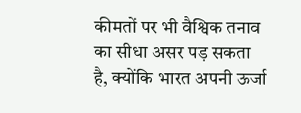कीमतों पर भी वैश्विक तनाव का सीधा असर पड़ सकता है, क्योंकि भारत अपनी ऊर्जा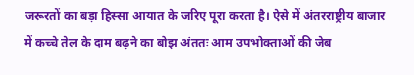जरूरतों का बड़ा हिस्सा आयात के जरिए पूरा करता है। ऐसे में अंतरराष्ट्रीय बाजार में कच्चे तेल के दाम बढ़ने का बोझ अंततः आम उपभोक्ताओं की जेब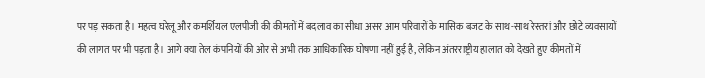पर पड़ सकता है। महत्व घरेलू और कमर्शियल एलपीजी की कीमतों में बदलाव का सीधा असर आम परिवारों के मासिक बजट के साथ-साथ रेस्तरां और छोटे व्यवसायों की लागत पर भी पड़ता है। आगे क्या तेल कंपनियों की ओर से अभी तक आधिकारिक घोषणा नहीं हुई है, लेकिन अंतरराष्ट्रीय हालात को देखते हुए कीमतों में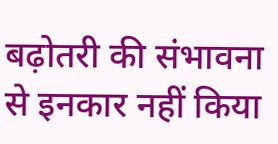बढ़ोतरी की संभावना से इनकार नहीं किया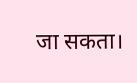जा सकता।